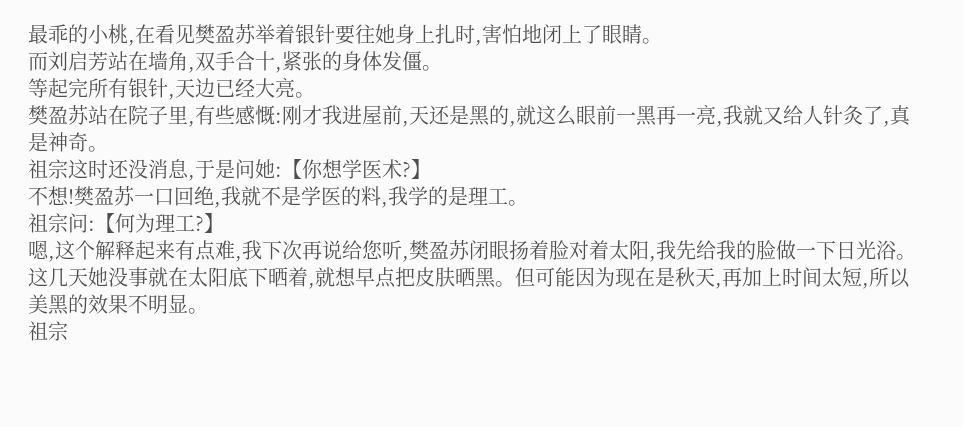最乖的小桃,在看见樊盈苏举着银针要往她身上扎时,害怕地闭上了眼睛。
而刘启芳站在墙角,双手合十,紧张的身体发僵。
等起完所有银针,天边已经大亮。
樊盈苏站在院子里,有些感慨:刚才我进屋前,天还是黑的,就这么眼前一黑再一亮,我就又给人针灸了,真是神奇。
祖宗这时还没消息,于是问她:【你想学医术?】
不想!樊盈苏一口回绝,我就不是学医的料,我学的是理工。
祖宗问:【何为理工?】
嗯,这个解释起来有点难,我下次再说给您听,樊盈苏闭眼扬着脸对着太阳,我先给我的脸做一下日光浴。
这几天她没事就在太阳底下晒着,就想早点把皮肤晒黑。但可能因为现在是秋天,再加上时间太短,所以美黑的效果不明显。
祖宗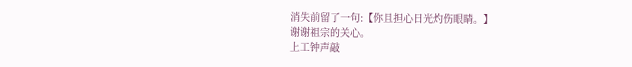消失前留了一句:【你且担心日光灼伤眼睛。】
谢谢祖宗的关心。
上工钟声敲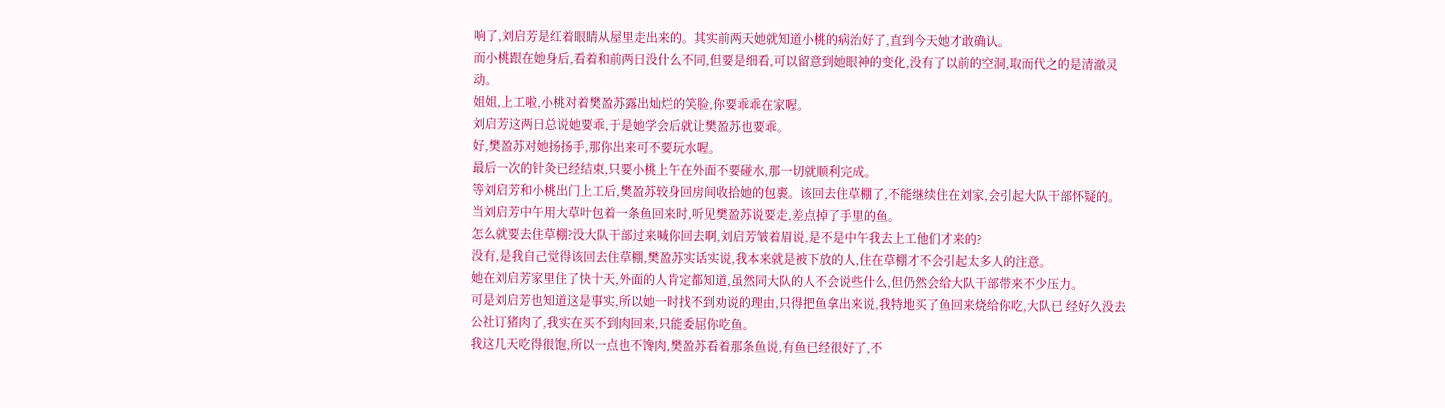响了,刘启芳是红着眼睛从屋里走出来的。其实前两天她就知道小桃的病治好了,直到今天她才敢确认。
而小桃跟在她身后,看着和前两日没什么不同,但要是细看,可以留意到她眼神的变化,没有了以前的空洞,取而代之的是清澈灵动。
姐姐,上工啦,小桃对着樊盈苏露出灿烂的笑脸,你要乖乖在家喔。
刘启芳这两日总说她要乖,于是她学会后就让樊盈苏也要乖。
好,樊盈苏对她扬扬手,那你出来可不要玩水喔。
最后一次的针灸已经结束,只要小桃上午在外面不要碰水,那一切就顺利完成。
等刘启芳和小桃出门上工后,樊盈苏较身回房间收拾她的包裹。该回去住草棚了,不能继续住在刘家,会引起大队干部怀疑的。
当刘启芳中午用大草叶包着一条鱼回来时,听见樊盈苏说要走,差点掉了手里的鱼。
怎么就要去住草棚?没大队干部过来喊你回去啊,刘启芳皱着眉说,是不是中午我去上工他们才来的?
没有,是我自己觉得该回去住草棚,樊盈苏实话实说,我本来就是被下放的人,住在草棚才不会引起太多人的注意。
她在刘启芳家里住了快十天,外面的人肯定都知道,虽然同大队的人不会说些什么,但仍然会给大队干部带来不少压力。
可是刘启芳也知道这是事实,所以她一时找不到劝说的理由,只得把鱼拿出来说,我特地买了鱼回来烧给你吃,大队已 经好久没去公社订猪肉了,我实在买不到肉回来,只能委屈你吃鱼。
我这几天吃得很饱,所以一点也不馋肉,樊盈苏看着那条鱼说,有鱼已经很好了,不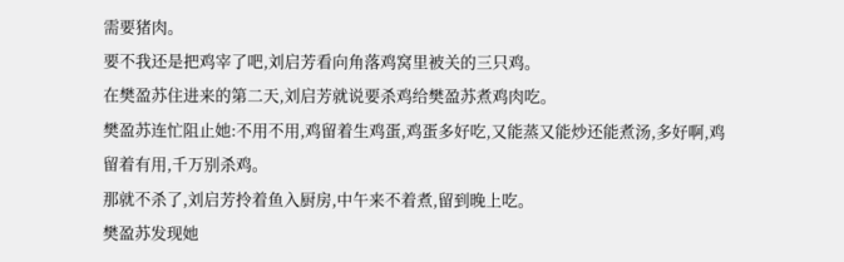需要猪肉。
要不我还是把鸡宰了吧,刘启芳看向角落鸡窝里被关的三只鸡。
在樊盈苏住进来的第二天,刘启芳就说要杀鸡给樊盈苏煮鸡肉吃。
樊盈苏连忙阻止她:不用不用,鸡留着生鸡蛋,鸡蛋多好吃,又能蒸又能炒还能煮汤,多好啊,鸡留着有用,千万别杀鸡。
那就不杀了,刘启芳拎着鱼入厨房,中午来不着煮,留到晚上吃。
樊盈苏发现她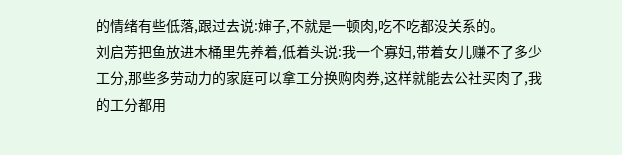的情绪有些低落,跟过去说:婶子,不就是一顿肉,吃不吃都没关系的。
刘启芳把鱼放进木桶里先养着,低着头说:我一个寡妇,带着女儿赚不了多少工分,那些多劳动力的家庭可以拿工分换购肉券,这样就能去公社买肉了,我的工分都用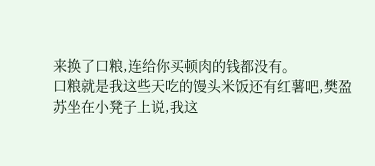来换了口粮,连给你买顿肉的钱都没有。
口粮就是我这些天吃的馒头米饭还有红薯吧,樊盈苏坐在小凳子上说,我这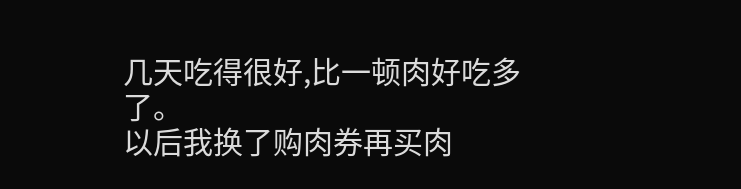几天吃得很好,比一顿肉好吃多了。
以后我换了购肉券再买肉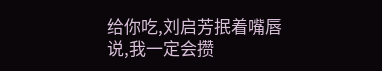给你吃,刘启芳抿着嘴唇说,我一定会攒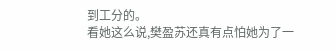到工分的。
看她这么说,樊盈苏还真有点怕她为了一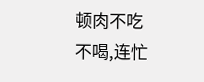顿肉不吃不喝,连忙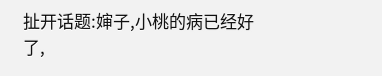扯开话题:婶子,小桃的病已经好了,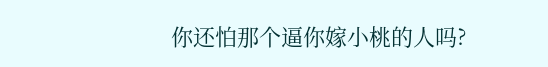你还怕那个逼你嫁小桃的人吗?